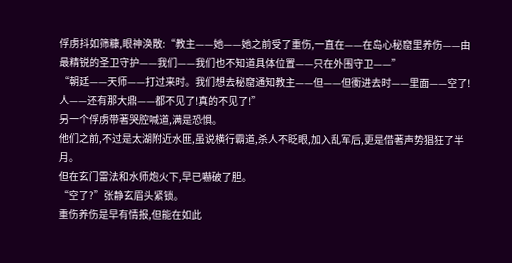俘虏抖如筛糠,眼神涣散:“教主——她——她之前受了重伤,一直在——在岛心秘窟里养伤——由最精锐的圣卫守护——我们——我们也不知道具体位置——只在外围守卫——”
“朝廷——天师——打过来时。我们想去秘窟通知教主——但——但衝进去时——里面——空了!人——还有那大鼎——都不见了!真的不见了!”
另一个俘虏带著哭腔喊道,满是恐惧。
他们之前,不过是太湖附近水匪,虽说横行霸道,杀人不眨眼,加入乱军后,更是借著声势猖狂了半月。
但在玄门雷法和水师炮火下,早已嚇破了胆。
“空了?”张静玄眉头紧锁。
重伤养伤是早有情报,但能在如此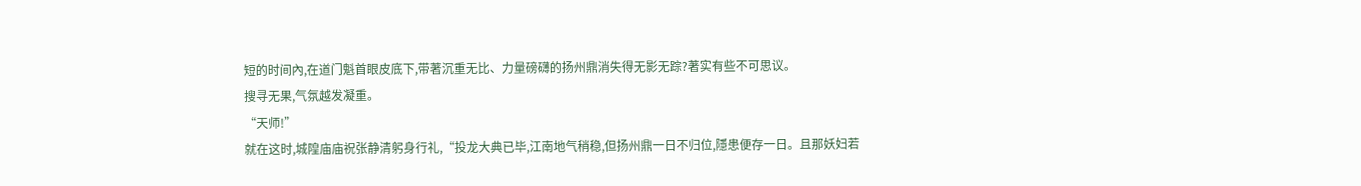短的时间內,在道门魁首眼皮底下,带著沉重无比、力量磅礴的扬州鼎消失得无影无踪?著实有些不可思议。
搜寻无果,气氛越发凝重。
“天师!”
就在这时,城隍庙庙祝张静清躬身行礼,“投龙大典已毕,江南地气稍稳,但扬州鼎一日不归位,隱患便存一日。且那妖妇若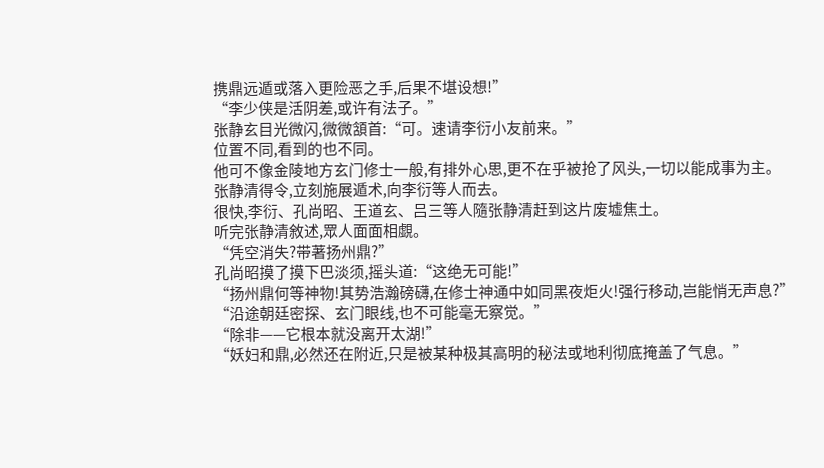携鼎远遁或落入更险恶之手,后果不堪设想!”
“李少侠是活阴差,或许有法子。”
张静玄目光微闪,微微頷首:“可。速请李衍小友前来。”
位置不同,看到的也不同。
他可不像金陵地方玄门修士一般,有排外心思,更不在乎被抢了风头,一切以能成事为主。
张静清得令,立刻施展遁术,向李衍等人而去。
很快,李衍、孔尚昭、王道玄、吕三等人隨张静清赶到这片废墟焦土。
听完张静清敘述,眾人面面相覷。
“凭空消失?带著扬州鼎?”
孔尚昭摸了摸下巴淡须,摇头道:“这绝无可能!”
“扬州鼎何等神物!其势浩瀚磅礴,在修士神通中如同黑夜炬火!强行移动,岂能悄无声息?”
“沿途朝廷密探、玄门眼线,也不可能毫无察觉。”
“除非——它根本就没离开太湖!”
“妖妇和鼎,必然还在附近,只是被某种极其高明的秘法或地利彻底掩盖了气息。”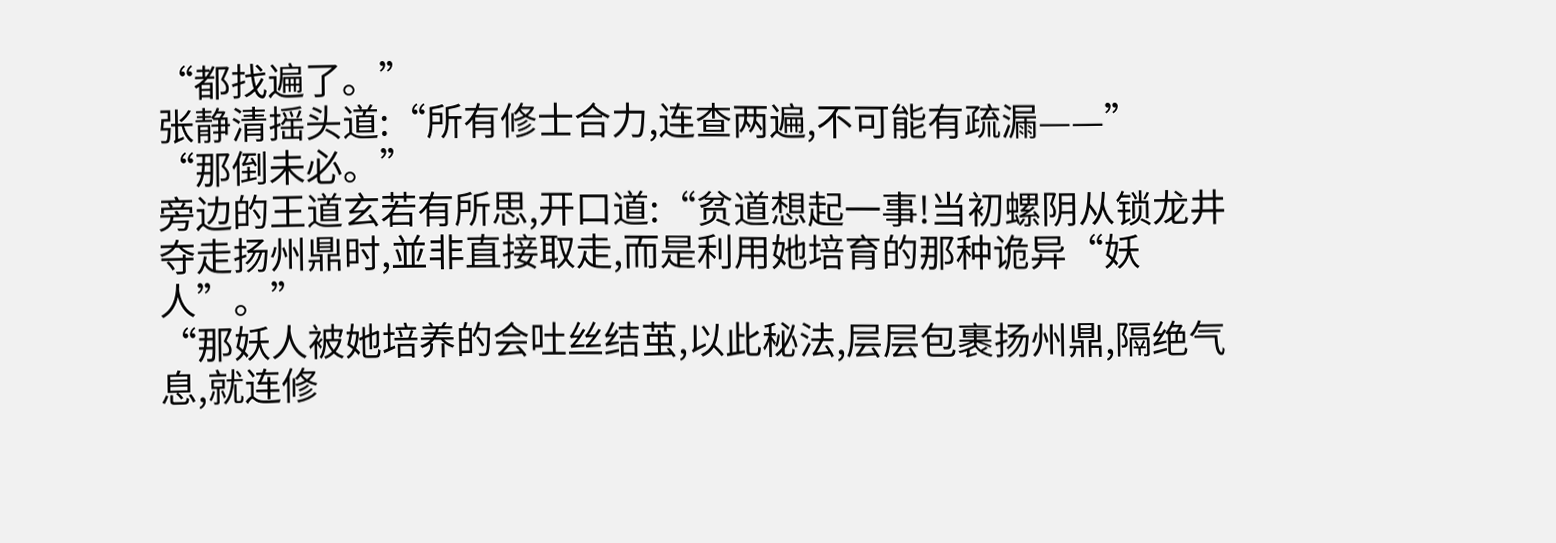“都找遍了。”
张静清摇头道:“所有修士合力,连查两遍,不可能有疏漏——”
“那倒未必。”
旁边的王道玄若有所思,开口道:“贫道想起一事!当初螺阴从锁龙井夺走扬州鼎时,並非直接取走,而是利用她培育的那种诡异“妖人”。”
“那妖人被她培养的会吐丝结茧,以此秘法,层层包裹扬州鼎,隔绝气息,就连修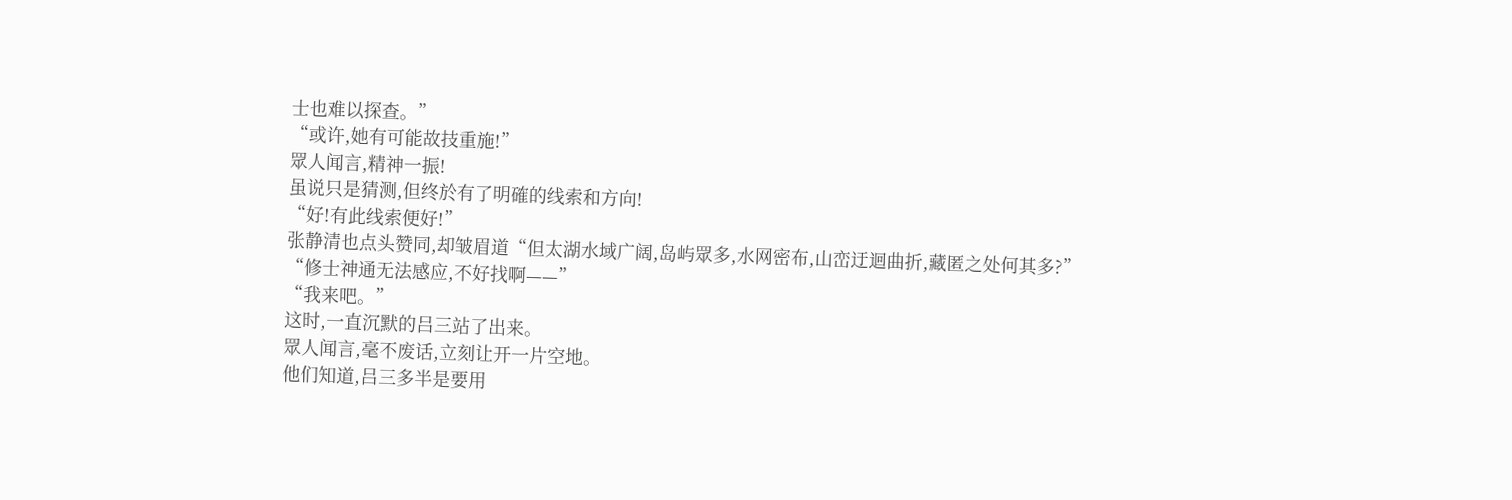士也难以探查。”
“或许,她有可能故技重施!”
眾人闻言,精神一振!
虽说只是猜测,但终於有了明確的线索和方向!
“好!有此线索便好!”
张静清也点头赞同,却皱眉道“但太湖水域广阔,岛屿眾多,水网密布,山峦迂迴曲折,藏匿之处何其多?”
“修士神通无法感应,不好找啊——”
“我来吧。”
这时,一直沉默的吕三站了出来。
眾人闻言,毫不废话,立刻让开一片空地。
他们知道,吕三多半是要用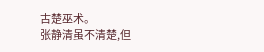古楚巫术。
张静清虽不清楚,但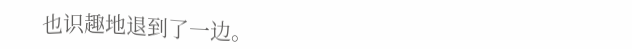也识趣地退到了一边。